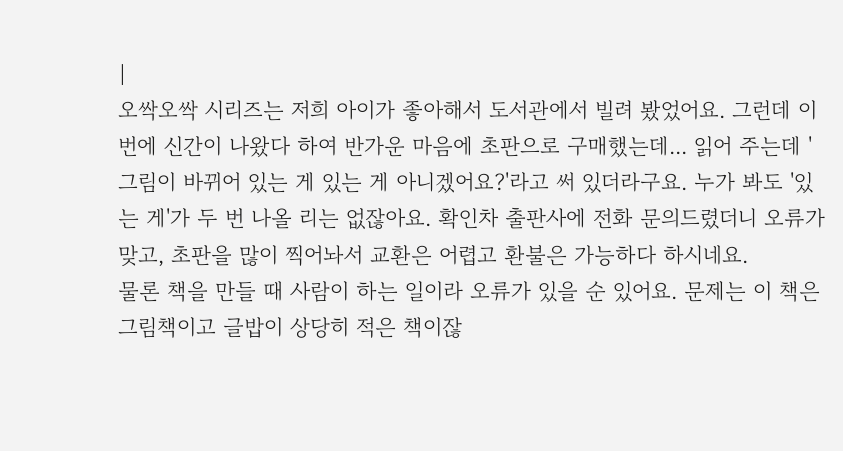|
오싹오싹 시리즈는 저희 아이가 좋아해서 도서관에서 빌려 봤었어요. 그런데 이번에 신간이 나왔다 하여 반가운 마음에 초판으로 구매했는데... 읽어 주는데 '그림이 바뀌어 있는 게 있는 게 아니겠어요?'라고 써 있더라구요. 누가 봐도 '있는 게'가 두 번 나올 리는 없잖아요. 확인차 출판사에 전화 문의드렸더니 오류가 맞고, 초판을 많이 찍어놔서 교환은 어렵고 환불은 가능하다 하시네요.
물론 책을 만들 때 사람이 하는 일이라 오류가 있을 순 있어요. 문제는 이 책은 그림책이고 글밥이 상당히 적은 책이잖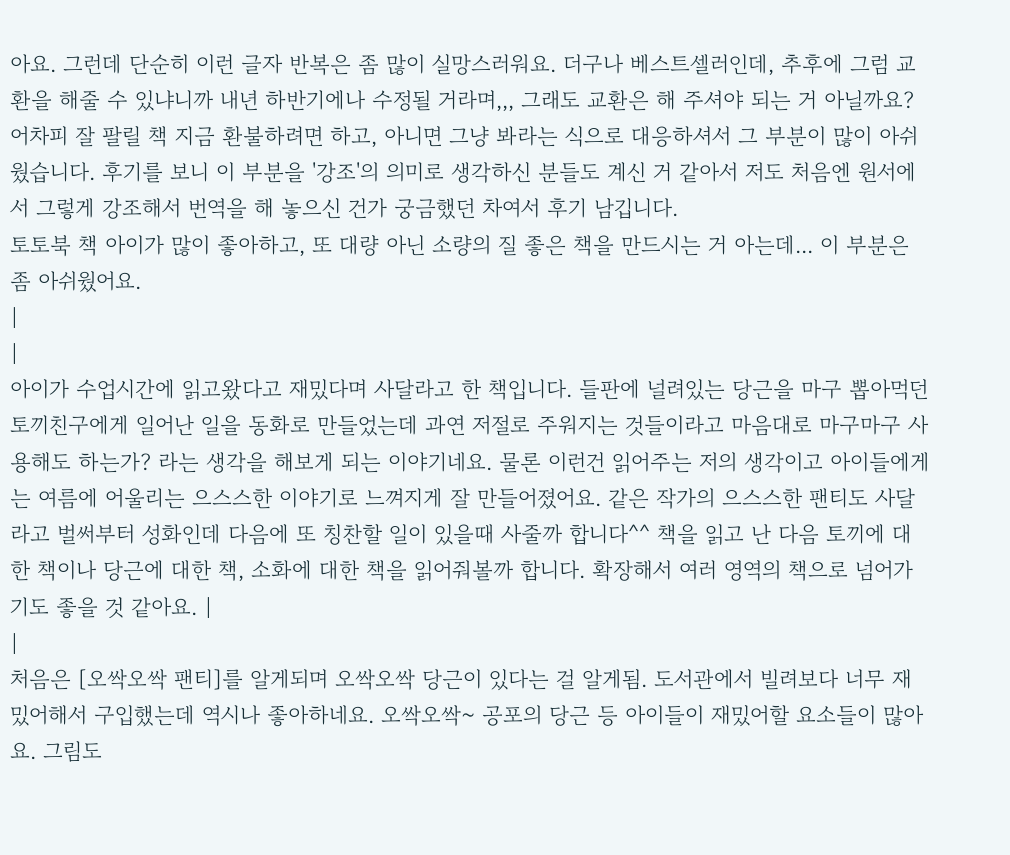아요. 그런데 단순히 이런 글자 반복은 좀 많이 실망스러워요. 더구나 베스트셀러인데, 추후에 그럼 교환을 해줄 수 있냐니까 내년 하반기에나 수정될 거라며,,, 그래도 교환은 해 주셔야 되는 거 아닐까요?
어차피 잘 팔릴 책 지금 환불하려면 하고, 아니면 그냥 봐라는 식으로 대응하셔서 그 부분이 많이 아쉬웠습니다. 후기를 보니 이 부분을 '강조'의 의미로 생각하신 분들도 계신 거 같아서 저도 처음엔 원서에서 그렇게 강조해서 번역을 해 놓으신 건가 궁금했던 차여서 후기 남깁니다.
토토북 책 아이가 많이 좋아하고, 또 대량 아닌 소량의 질 좋은 책을 만드시는 거 아는데... 이 부분은 좀 아쉬웠어요.
|
|
아이가 수업시간에 읽고왔다고 재밌다며 사달라고 한 책입니다. 들판에 널려있는 당근을 마구 뽑아먹던 토끼친구에게 일어난 일을 동화로 만들었는데 과연 저절로 주워지는 것들이라고 마음대로 마구마구 사용해도 하는가? 라는 생각을 해보게 되는 이야기네요. 물론 이런건 읽어주는 저의 생각이고 아이들에게는 여름에 어울리는 으스스한 이야기로 느껴지게 잘 만들어졌어요. 같은 작가의 으스스한 팬티도 사달라고 벌써부터 성화인데 다음에 또 칭찬할 일이 있을때 사줄까 합니다^^ 책을 읽고 난 다음 토끼에 대한 책이나 당근에 대한 책, 소화에 대한 책을 읽어줘볼까 합니다. 확장해서 여러 영역의 책으로 넘어가기도 좋을 것 같아요. |
|
처음은 [오싹오싹 팬티]를 알게되며 오싹오싹 당근이 있다는 걸 알게됨. 도서관에서 빌려보다 너무 재밌어해서 구입했는데 역시나 좋아하네요. 오싹오싹~ 공포의 당근 등 아이들이 재밌어할 요소들이 많아요. 그림도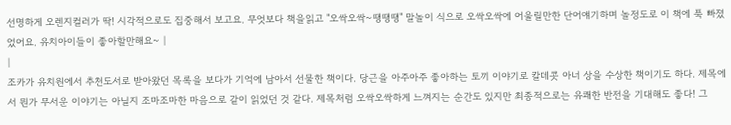선명하게 오렌지컬러가 딱! 시각적으로도 집중해서 보고요. 무엇보다 책을읽고 "오싹오싹~땡땡땡" 말놀이 식으로 오싹오싹에 어울릴만한 단어얘기하며 놀정도로 이 책에 푹 빠졌었어요. 유치아이들이 좋아할만해요~ |
|
조카가 유치원에서 추천도서로 받아왔던 목록을 보다가 기억에 남아서 선물한 책이다. 당근을 아주아주 좋아하는 토끼 이야기로 칼데콧 아너 상을 수상한 책이기도 하다. 제목에서 뭔가 무서운 이야기는 아닐지 조마조마한 마음으로 같이 읽었던 것 같다. 제목처럼 오싹오싹하게 느껴지는 순간도 있지만 최종적으로는 유쾌한 반전을 기대해도 좋다! 그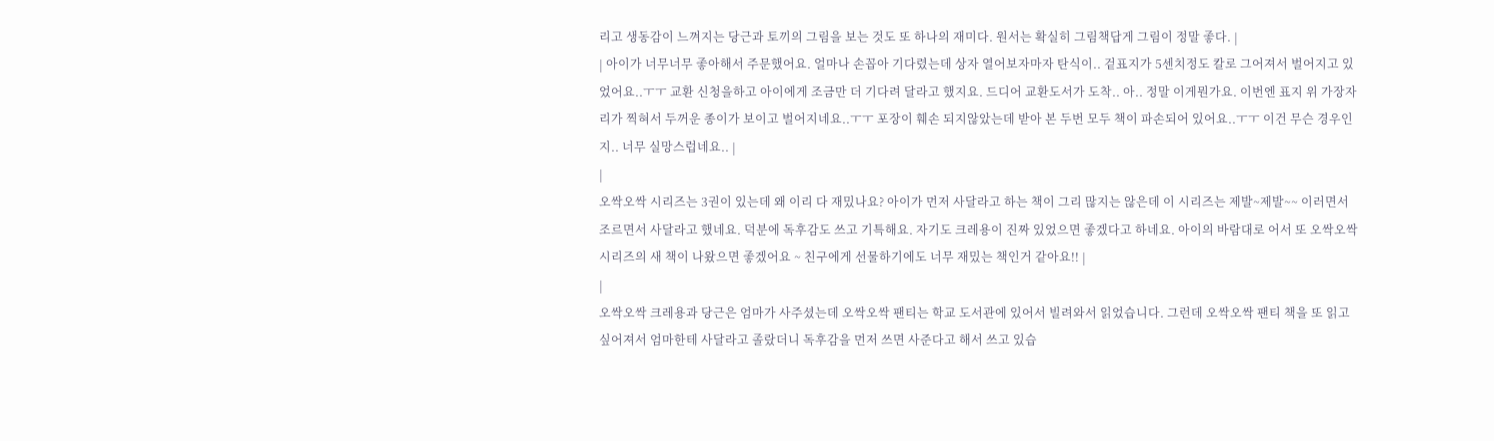리고 생동감이 느껴지는 당근과 토끼의 그림을 보는 것도 또 하나의 재미다. 원서는 확실히 그림책답게 그림이 정말 좋다. |
| 아이가 너무너무 좋아해서 주문했어요. 얼마나 손꼽아 기다렸는데 상자 열어보자마자 탄식이.. 겉표지가 5센치정도 칼로 그어져서 벌어지고 있었어요..ㅜㅜ 교환 신청을하고 아이에게 조금만 더 기다려 달라고 했지요. 드디어 교환도서가 도착.. 아.. 정말 이게뭔가요. 이번엔 표지 위 가장자리가 찍혀서 두꺼운 종이가 보이고 벌어지네요..ㅜㅜ 포장이 훼손 되지않았는데 받아 본 두번 모두 책이 파손되어 있어요..ㅜㅜ 이건 무슨 경우인지.. 너무 실망스럽네요.. |
|
오싹오싹 시리즈는 3권이 있는데 왜 이리 다 재밌나요? 아이가 먼저 사달라고 하는 책이 그리 많지는 않은데 이 시리즈는 제발~제발~~ 이러면서 조르면서 사달라고 했네요. 덕분에 독후감도 쓰고 기특해요. 자기도 크레용이 진짜 있었으면 좋겠다고 하네요. 아이의 바람대로 어서 또 오싹오싹 시리즈의 새 책이 나왔으면 좋겠어요 ~ 친구에게 선물하기에도 너무 재밌는 책인거 같아요!! |
|
오싹오싹 크레용과 당근은 엄마가 사주셨는데 오싹오싹 팬티는 학교 도서관에 있어서 빌려와서 읽었습니다. 그런데 오싹오싹 팬티 책을 또 읽고 싶어져서 엄마한테 사달라고 졸랐더니 독후감을 먼저 쓰면 사준다고 해서 쓰고 있습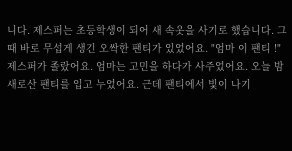니다. 제스퍼는 초등학생이 되어 새 속옷을 사기로 했습니다. 그때 바로 무섭게 생긴 오싹한 팬티가 있었어요. "엄마 이 팬티 !" 제스퍼가 졸랐어요. 엄마는 고민을 하다가 사주었어요. 오늘 밤 새로산 팬티를 입고 누었어요. 근데 팬티에서 빛이 나기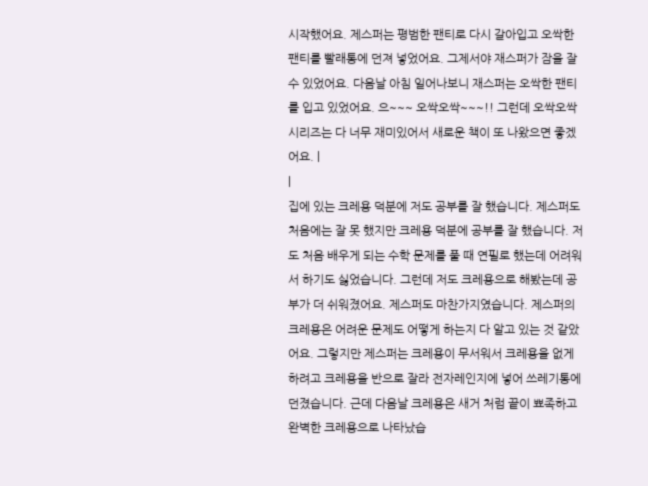시작했어요. 제스퍼는 평범한 팬티로 다시 갈아입고 오싹한 팬티를 빨래통에 던져 넣었어요. 그제서야 재스퍼가 잠을 잘 수 있었어요. 다음날 아침 일어나보니 재스퍼는 오싹한 팬티를 입고 있었어요. 으~~~ 오싹오싹~~~!! 그런데 오싹오싹 시리즈는 다 너무 재미있어서 새로운 책이 또 나왔으면 좋겠어요. |
|
집에 있는 크레용 덕분에 저도 공부를 잘 했습니다. 제스퍼도 처음에는 잘 못 했지만 크레용 덕분에 공부를 잘 했습니다. 저도 처음 배우게 되는 수학 문제를 풀 때 연필로 했는데 어려워서 하기도 싫었습니다. 그런데 저도 크레용으로 해봤는데 공부가 더 쉬워졌어요. 제스퍼도 마찬가지였습니다. 제스퍼의 크레용은 어려운 문제도 어떻게 하는지 다 알고 있는 것 같았어요. 그렇지만 제스퍼는 크레용이 무서워서 크레용을 없게 하려고 크레용을 반으로 잘라 전자레인지에 넣어 쓰레기통에 던졌습니다. 근데 다음날 크레용은 새거 처럼 끝이 뾰족하고 완벽한 크레용으로 나타났습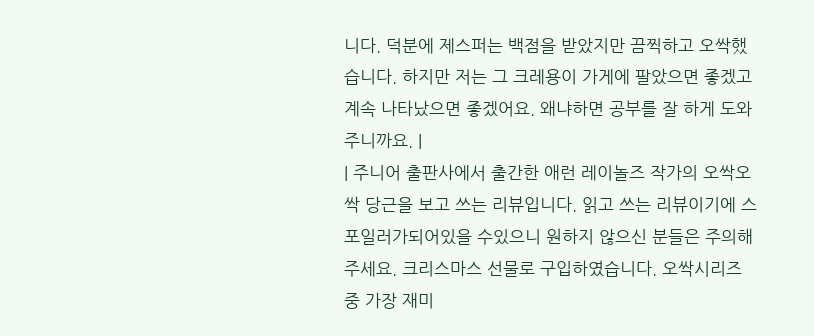니다. 덕분에 제스퍼는 백점을 받았지만 끔찍하고 오싹했습니다. 하지만 저는 그 크레용이 가게에 팔았으면 좋겠고 계속 나타났으면 좋겠어요. 왜냐하면 공부를 잘 하게 도와주니까요. |
| 주니어 출판사에서 출간한 애런 레이놀즈 작가의 오싹오싹 당근을 보고 쓰는 리뷰입니다. 읽고 쓰는 리뷰이기에 스포일러가되어있을 수있으니 원하지 않으신 분들은 주의해주세요. 크리스마스 선물로 구입하였습니다. 오싹시리즈 중 가장 재미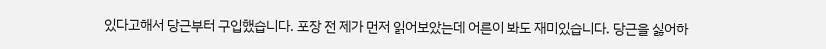있다고해서 당근부터 구입했습니다. 포장 전 제가 먼저 읽어보았는데 어른이 봐도 재미있습니다. 당근을 싫어하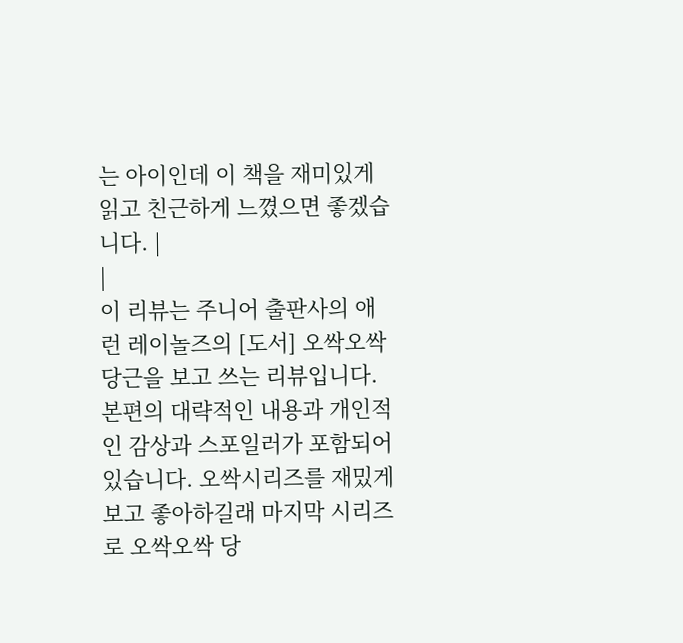는 아이인데 이 책을 재미있게 읽고 친근하게 느꼈으면 좋겠습니다. |
|
이 리뷰는 주니어 출판사의 애런 레이놀즈의 [도서] 오싹오싹 당근을 보고 쓰는 리뷰입니다. 본편의 대략적인 내용과 개인적인 감상과 스포일러가 포함되어 있습니다. 오싹시리즈를 재밌게 보고 좋아하길래 마지막 시리즈로 오싹오싹 당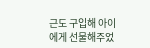근도 구입해 아이에게 선물해주었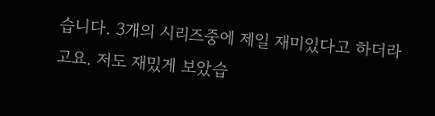습니다. 3개의 시리즈중에 제일 재미있다고 하더라고요. 저도 재밌게 보았습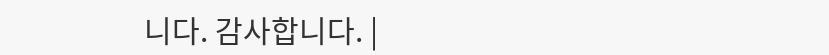니다. 감사합니다. |